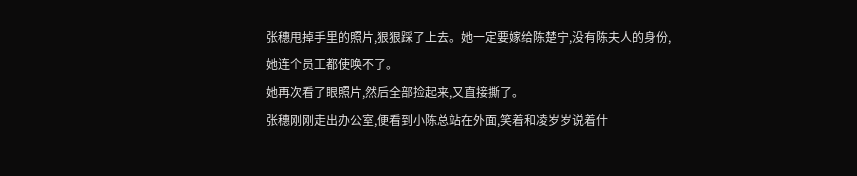张穗甩掉手里的照片,狠狠踩了上去。她一定要嫁给陈楚宁,没有陈夫人的身份,她连个员工都使唤不了。
她再次看了眼照片,然后全部捡起来,又直接撕了。
张穗刚刚走出办公室,便看到小陈总站在外面,笑着和凌岁岁说着什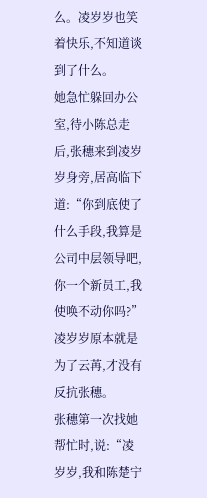么。凌岁岁也笑着快乐,不知道谈到了什么。
她急忙躲回办公室,待小陈总走后,张穗来到凌岁岁身旁,居高临下道:“你到底使了什么手段,我算是公司中层领导吧,你一个新员工,我使唤不动你吗?”
凌岁岁原本就是为了云苒,才没有反抗张穗。
张穗第一次找她帮忙时,说:“凌岁岁,我和陈楚宁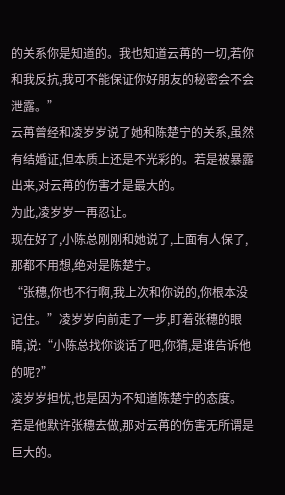的关系你是知道的。我也知道云苒的一切,若你和我反抗,我可不能保证你好朋友的秘密会不会泄露。”
云苒曾经和凌岁岁说了她和陈楚宁的关系,虽然有结婚证,但本质上还是不光彩的。若是被暴露出来,对云苒的伤害才是最大的。
为此,凌岁岁一再忍让。
现在好了,小陈总刚刚和她说了,上面有人保了,那都不用想,绝对是陈楚宁。
“张穗,你也不行啊,我上次和你说的,你根本没记住。”凌岁岁向前走了一步,盯着张穗的眼睛,说:“小陈总找你谈话了吧,你猜,是谁告诉他的呢?”
凌岁岁担忧,也是因为不知道陈楚宁的态度。
若是他默许张穗去做,那对云苒的伤害无所谓是巨大的。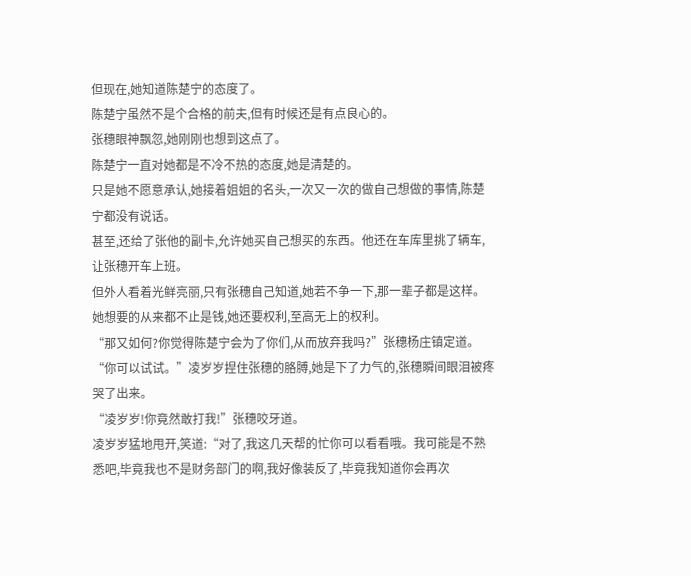但现在,她知道陈楚宁的态度了。
陈楚宁虽然不是个合格的前夫,但有时候还是有点良心的。
张穗眼神飘忽,她刚刚也想到这点了。
陈楚宁一直对她都是不冷不热的态度,她是清楚的。
只是她不愿意承认,她接着姐姐的名头,一次又一次的做自己想做的事情,陈楚宁都没有说话。
甚至,还给了张他的副卡,允许她买自己想买的东西。他还在车库里挑了辆车,让张穗开车上班。
但外人看着光鲜亮丽,只有张穗自己知道,她若不争一下,那一辈子都是这样。
她想要的从来都不止是钱,她还要权利,至高无上的权利。
“那又如何?你觉得陈楚宁会为了你们,从而放弃我吗?”张穗杨庄镇定道。
“你可以试试。”凌岁岁捏住张穗的胳膊,她是下了力气的,张穗瞬间眼泪被疼哭了出来。
“凌岁岁!你竟然敢打我!”张穗咬牙道。
凌岁岁猛地甩开,笑道:“对了,我这几天帮的忙你可以看看哦。我可能是不熟悉吧,毕竟我也不是财务部门的啊,我好像装反了,毕竟我知道你会再次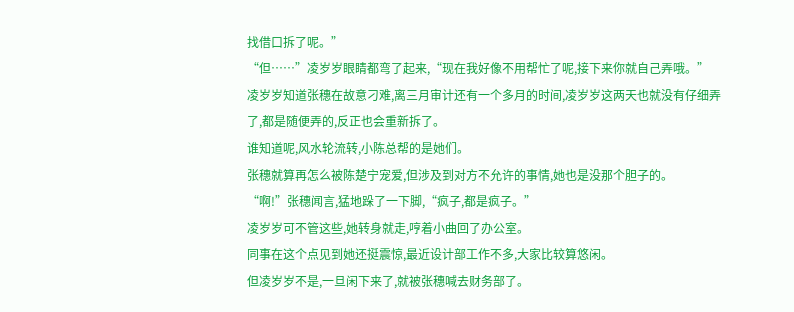找借口拆了呢。”
“但……”凌岁岁眼睛都弯了起来,“现在我好像不用帮忙了呢,接下来你就自己弄哦。”
凌岁岁知道张穗在故意刁难,离三月审计还有一个多月的时间,凌岁岁这两天也就没有仔细弄了,都是随便弄的,反正也会重新拆了。
谁知道呢,风水轮流转,小陈总帮的是她们。
张穗就算再怎么被陈楚宁宠爱,但涉及到对方不允许的事情,她也是没那个胆子的。
“啊!”张穗闻言,猛地跺了一下脚,“疯子,都是疯子。”
凌岁岁可不管这些,她转身就走,哼着小曲回了办公室。
同事在这个点见到她还挺震惊,最近设计部工作不多,大家比较算悠闲。
但凌岁岁不是,一旦闲下来了,就被张穗喊去财务部了。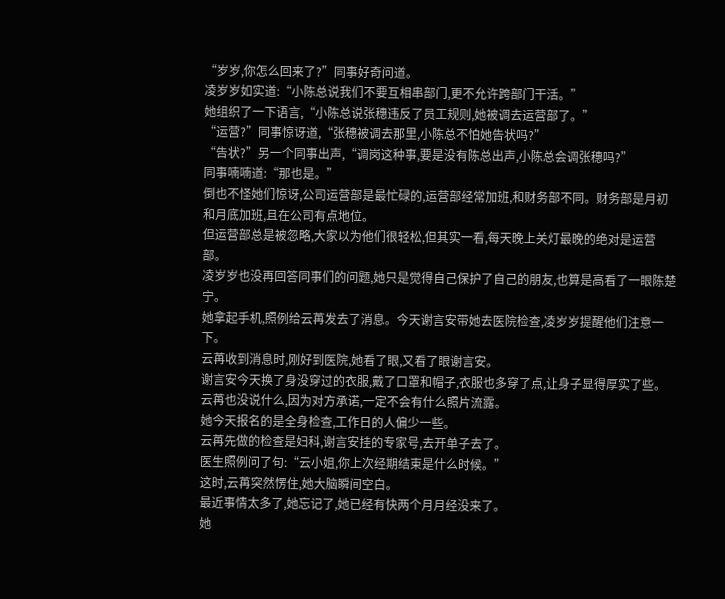“岁岁,你怎么回来了?”同事好奇问道。
凌岁岁如实道:“小陈总说我们不要互相串部门,更不允许跨部门干活。”
她组织了一下语言,“小陈总说张穗违反了员工规则,她被调去运营部了。”
“运营?”同事惊讶道,“张穗被调去那里,小陈总不怕她告状吗?”
“告状?”另一个同事出声,“调岗这种事,要是没有陈总出声,小陈总会调张穗吗?”
同事喃喃道:“那也是。”
倒也不怪她们惊讶,公司运营部是最忙碌的,运营部经常加班,和财务部不同。财务部是月初和月底加班,且在公司有点地位。
但运营部总是被忽略,大家以为他们很轻松,但其实一看,每天晚上关灯最晚的绝对是运营部。
凌岁岁也没再回答同事们的问题,她只是觉得自己保护了自己的朋友,也算是高看了一眼陈楚宁。
她拿起手机,照例给云苒发去了消息。今天谢言安带她去医院检查,凌岁岁提醒他们注意一下。
云苒收到消息时,刚好到医院,她看了眼,又看了眼谢言安。
谢言安今天换了身没穿过的衣服,戴了口罩和帽子,衣服也多穿了点,让身子显得厚实了些。
云苒也没说什么,因为对方承诺,一定不会有什么照片流露。
她今天报名的是全身检查,工作日的人偏少一些。
云苒先做的检查是妇科,谢言安挂的专家号,去开单子去了。
医生照例问了句:“云小姐,你上次经期结束是什么时候。”
这时,云苒突然愣住,她大脑瞬间空白。
最近事情太多了,她忘记了,她已经有快两个月月经没来了。
她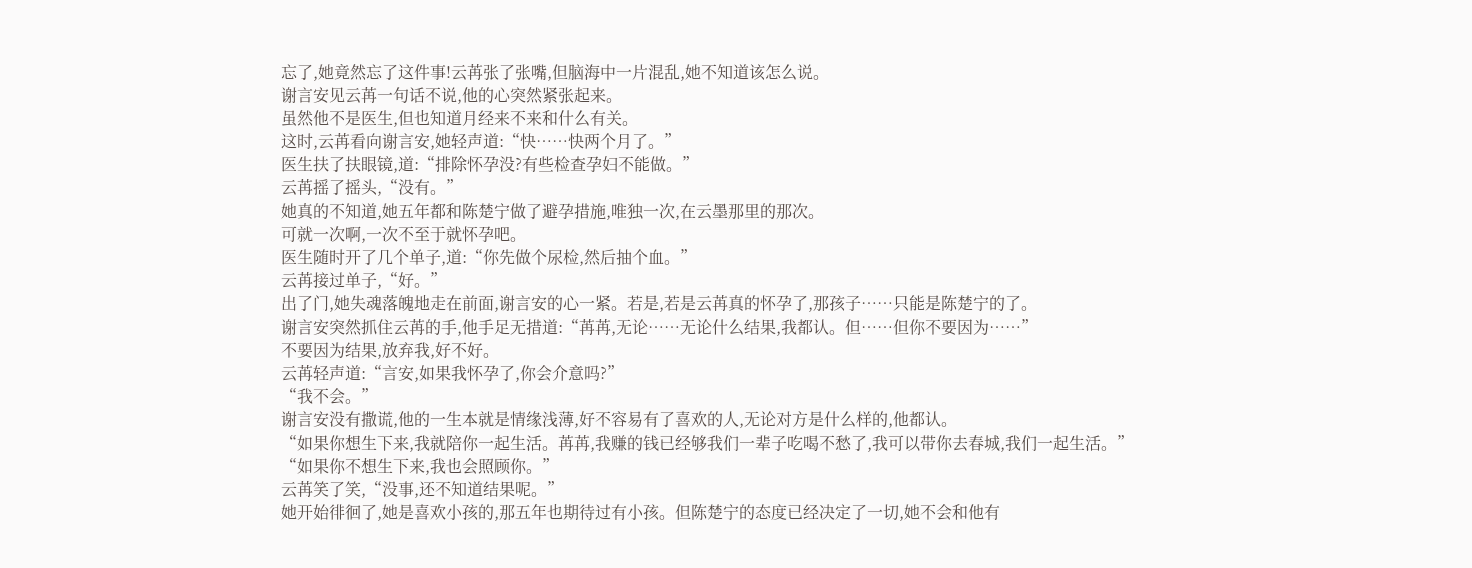忘了,她竟然忘了这件事!云苒张了张嘴,但脑海中一片混乱,她不知道该怎么说。
谢言安见云苒一句话不说,他的心突然紧张起来。
虽然他不是医生,但也知道月经来不来和什么有关。
这时,云苒看向谢言安,她轻声道:“快……快两个月了。”
医生扶了扶眼镜,道:“排除怀孕没?有些检查孕妇不能做。”
云苒摇了摇头,“没有。”
她真的不知道,她五年都和陈楚宁做了避孕措施,唯独一次,在云墨那里的那次。
可就一次啊,一次不至于就怀孕吧。
医生随时开了几个单子,道:“你先做个尿检,然后抽个血。”
云苒接过单子,“好。”
出了门,她失魂落魄地走在前面,谢言安的心一紧。若是,若是云苒真的怀孕了,那孩子……只能是陈楚宁的了。
谢言安突然抓住云苒的手,他手足无措道:“苒苒,无论……无论什么结果,我都认。但……但你不要因为……”
不要因为结果,放弃我,好不好。
云苒轻声道:“言安,如果我怀孕了,你会介意吗?”
“我不会。”
谢言安没有撒谎,他的一生本就是情缘浅薄,好不容易有了喜欢的人,无论对方是什么样的,他都认。
“如果你想生下来,我就陪你一起生活。苒苒,我赚的钱已经够我们一辈子吃喝不愁了,我可以带你去春城,我们一起生活。”
“如果你不想生下来,我也会照顾你。”
云苒笑了笑,“没事,还不知道结果呢。”
她开始徘徊了,她是喜欢小孩的,那五年也期待过有小孩。但陈楚宁的态度已经决定了一切,她不会和他有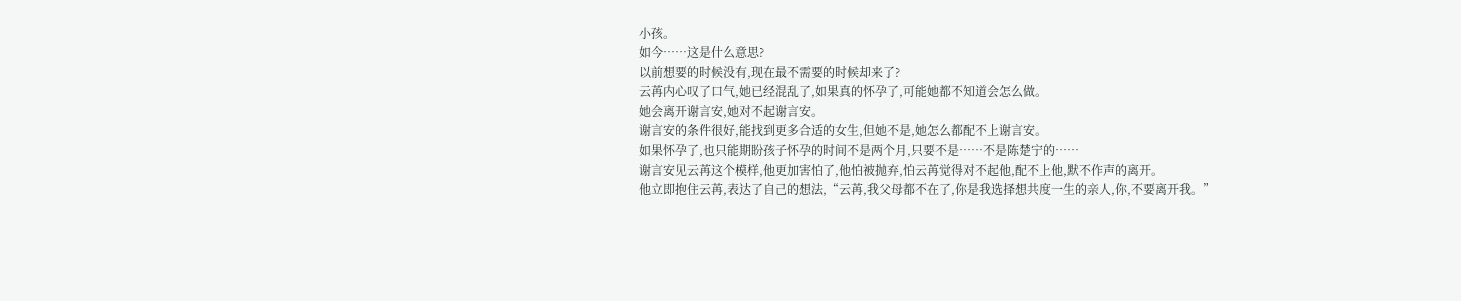小孩。
如今……这是什么意思?
以前想要的时候没有,现在最不需要的时候却来了?
云苒内心叹了口气,她已经混乱了,如果真的怀孕了,可能她都不知道会怎么做。
她会离开谢言安,她对不起谢言安。
谢言安的条件很好,能找到更多合适的女生,但她不是,她怎么都配不上谢言安。
如果怀孕了,也只能期盼孩子怀孕的时间不是两个月,只要不是……不是陈楚宁的……
谢言安见云苒这个模样,他更加害怕了,他怕被抛弃,怕云苒觉得对不起他,配不上他,默不作声的离开。
他立即抱住云苒,表达了自己的想法,“云苒,我父母都不在了,你是我选择想共度一生的亲人,你,不要离开我。”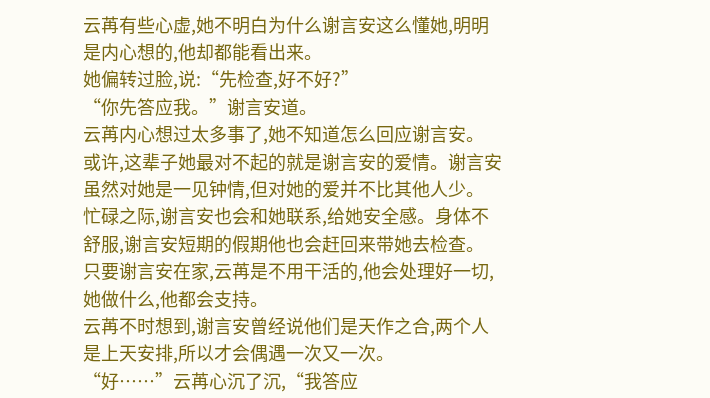云苒有些心虚,她不明白为什么谢言安这么懂她,明明是内心想的,他却都能看出来。
她偏转过脸,说:“先检查,好不好?”
“你先答应我。”谢言安道。
云苒内心想过太多事了,她不知道怎么回应谢言安。
或许,这辈子她最对不起的就是谢言安的爱情。谢言安虽然对她是一见钟情,但对她的爱并不比其他人少。
忙碌之际,谢言安也会和她联系,给她安全感。身体不舒服,谢言安短期的假期他也会赶回来带她去检查。
只要谢言安在家,云苒是不用干活的,他会处理好一切,她做什么,他都会支持。
云苒不时想到,谢言安曾经说他们是天作之合,两个人是上天安排,所以才会偶遇一次又一次。
“好……”云苒心沉了沉,“我答应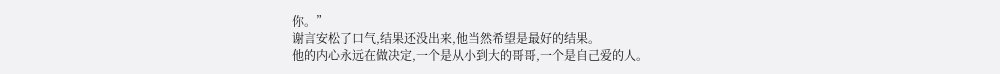你。”
谢言安松了口气,结果还没出来,他当然希望是最好的结果。
他的内心永远在做决定,一个是从小到大的哥哥,一个是自己爱的人。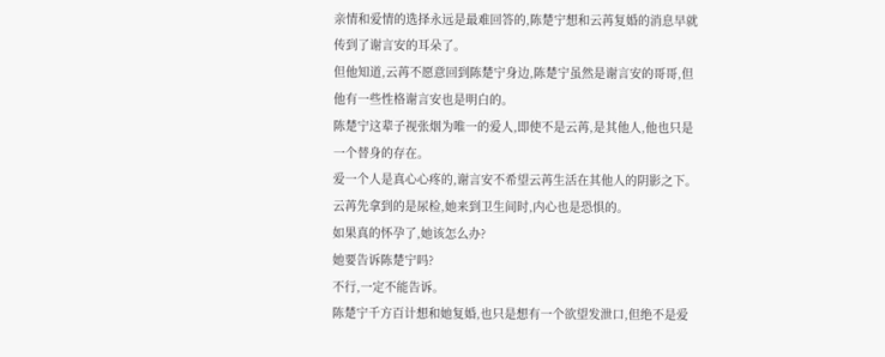亲情和爱情的选择永远是最难回答的,陈楚宁想和云苒复婚的消息早就传到了谢言安的耳朵了。
但他知道,云苒不愿意回到陈楚宁身边,陈楚宁虽然是谢言安的哥哥,但他有一些性格谢言安也是明白的。
陈楚宁这辈子视张烟为唯一的爱人,即使不是云苒,是其他人,他也只是一个替身的存在。
爱一个人是真心心疼的,谢言安不希望云苒生活在其他人的阴影之下。
云苒先拿到的是尿检,她来到卫生间时,内心也是恐惧的。
如果真的怀孕了,她该怎么办?
她要告诉陈楚宁吗?
不行,一定不能告诉。
陈楚宁千方百计想和她复婚,也只是想有一个欲望发泄口,但绝不是爱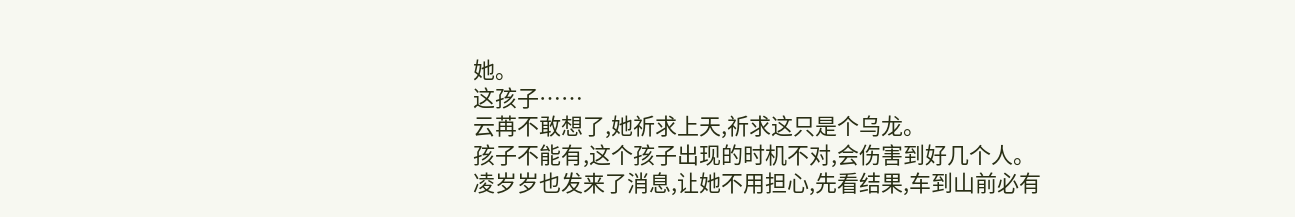她。
这孩子……
云苒不敢想了,她祈求上天,祈求这只是个乌龙。
孩子不能有,这个孩子出现的时机不对,会伤害到好几个人。
凌岁岁也发来了消息,让她不用担心,先看结果,车到山前必有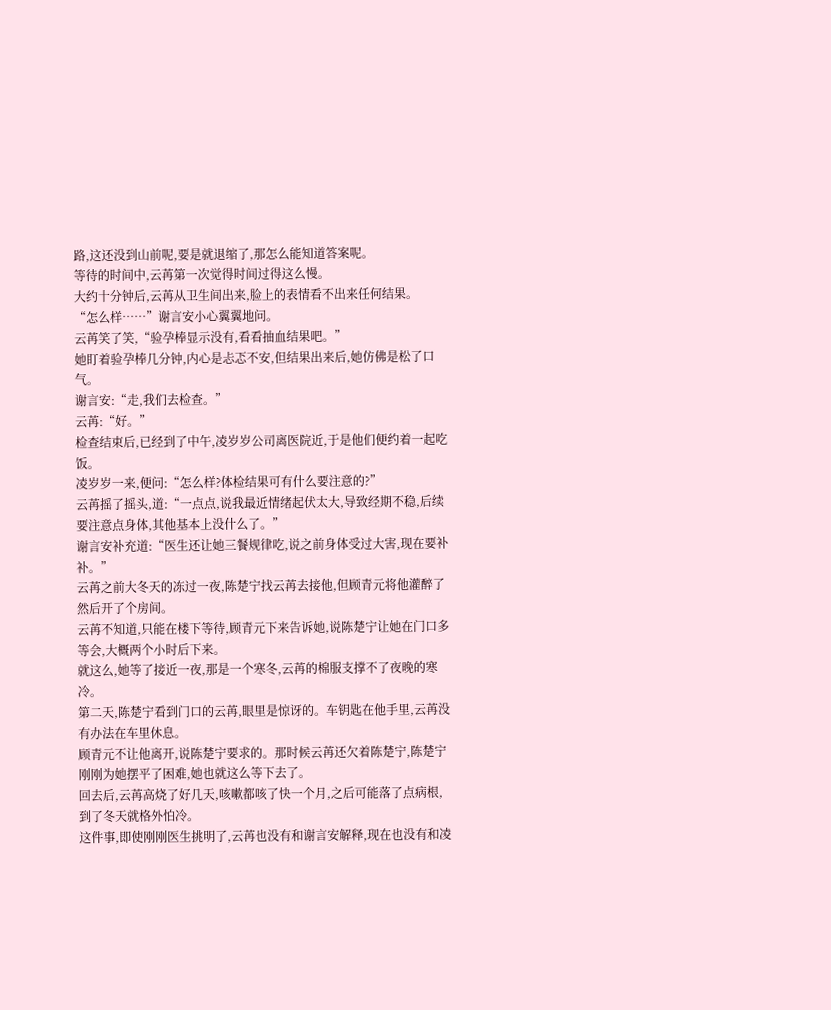路,这还没到山前呢,要是就退缩了,那怎么能知道答案呢。
等待的时间中,云苒第一次觉得时间过得这么慢。
大约十分钟后,云苒从卫生间出来,脸上的表情看不出来任何结果。
“怎么样……”谢言安小心翼翼地问。
云苒笑了笑,“验孕棒显示没有,看看抽血结果吧。”
她盯着验孕棒几分钟,内心是忐忑不安,但结果出来后,她仿佛是松了口气。
谢言安:“走,我们去检查。”
云苒:“好。”
检查结束后,已经到了中午,凌岁岁公司离医院近,于是他们便约着一起吃饭。
凌岁岁一来,便问:“怎么样?体检结果可有什么要注意的?”
云苒摇了摇头,道:“一点点,说我最近情绪起伏太大,导致经期不稳,后续要注意点身体,其他基本上没什么了。”
谢言安补充道:“医生还让她三餐规律吃,说之前身体受过大害,现在要补补。”
云苒之前大冬天的冻过一夜,陈楚宁找云苒去接他,但顾青元将他灌醉了然后开了个房间。
云苒不知道,只能在楼下等待,顾青元下来告诉她,说陈楚宁让她在门口多等会,大概两个小时后下来。
就这么,她等了接近一夜,那是一个寒冬,云苒的棉服支撑不了夜晚的寒冷。
第二天,陈楚宁看到门口的云苒,眼里是惊讶的。车钥匙在他手里,云苒没有办法在车里休息。
顾青元不让他离开,说陈楚宁要求的。那时候云苒还欠着陈楚宁,陈楚宁刚刚为她摆平了困难,她也就这么等下去了。
回去后,云苒高烧了好几天,咳嗽都咳了快一个月,之后可能落了点病根,到了冬天就格外怕冷。
这件事,即使刚刚医生挑明了,云苒也没有和谢言安解释,现在也没有和凌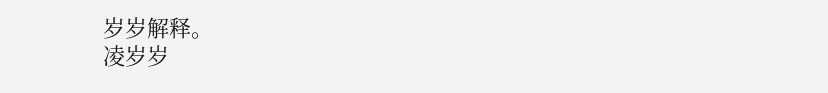岁岁解释。
凌岁岁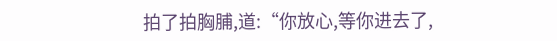拍了拍胸脯,道:“你放心,等你进去了,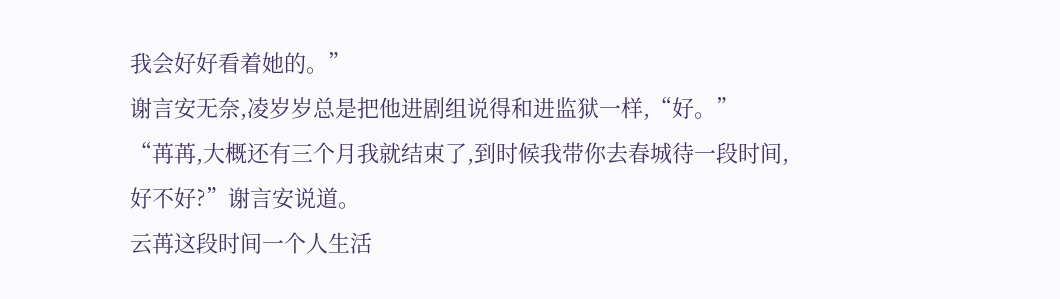我会好好看着她的。”
谢言安无奈,凌岁岁总是把他进剧组说得和进监狱一样,“好。”
“苒苒,大概还有三个月我就结束了,到时候我带你去春城待一段时间,好不好?”谢言安说道。
云苒这段时间一个人生活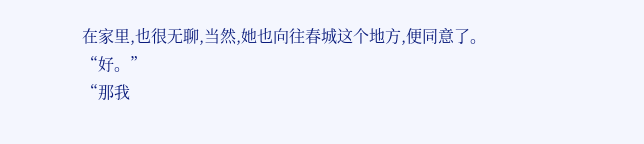在家里,也很无聊,当然,她也向往春城这个地方,便同意了。
“好。”
“那我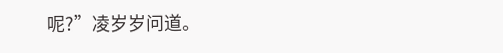呢?”凌岁岁问道。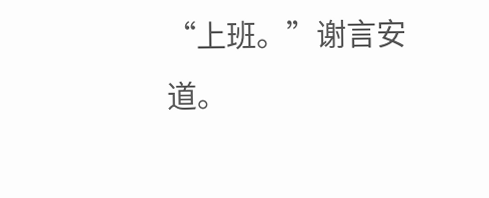“上班。”谢言安道。